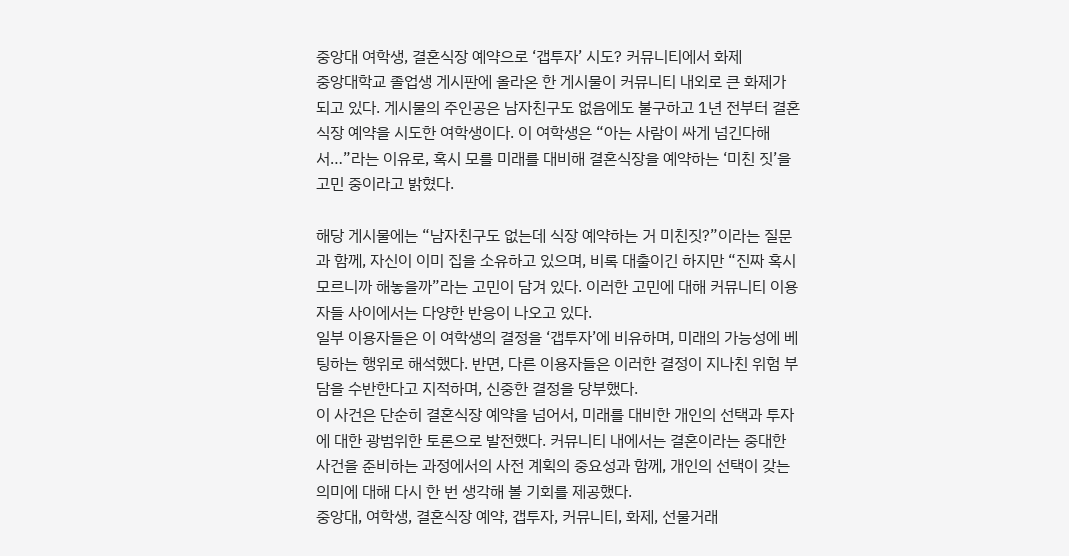중앙대 여학생, 결혼식장 예약으로 ‘갭투자’ 시도? 커뮤니티에서 화제
중앙대학교 졸업생 게시판에 올라온 한 게시물이 커뮤니티 내외로 큰 화제가 되고 있다. 게시물의 주인공은 남자친구도 없음에도 불구하고 1년 전부터 결혼식장 예약을 시도한 여학생이다. 이 여학생은 “아는 사람이 싸게 넘긴다해서…”라는 이유로, 혹시 모를 미래를 대비해 결혼식장을 예약하는 ‘미친 짓’을 고민 중이라고 밝혔다.

해당 게시물에는 “남자친구도 없는데 식장 예약하는 거 미친짓?”이라는 질문과 함께, 자신이 이미 집을 소유하고 있으며, 비록 대출이긴 하지만 “진짜 혹시 모르니까 해놓을까”라는 고민이 담겨 있다. 이러한 고민에 대해 커뮤니티 이용자들 사이에서는 다양한 반응이 나오고 있다.
일부 이용자들은 이 여학생의 결정을 ‘갭투자’에 비유하며, 미래의 가능성에 베팅하는 행위로 해석했다. 반면, 다른 이용자들은 이러한 결정이 지나친 위험 부담을 수반한다고 지적하며, 신중한 결정을 당부했다.
이 사건은 단순히 결혼식장 예약을 넘어서, 미래를 대비한 개인의 선택과 투자에 대한 광범위한 토론으로 발전했다. 커뮤니티 내에서는 결혼이라는 중대한 사건을 준비하는 과정에서의 사전 계획의 중요성과 함께, 개인의 선택이 갖는 의미에 대해 다시 한 번 생각해 볼 기회를 제공했다.
중앙대, 여학생, 결혼식장 예약, 갭투자, 커뮤니티, 화제, 선물거래